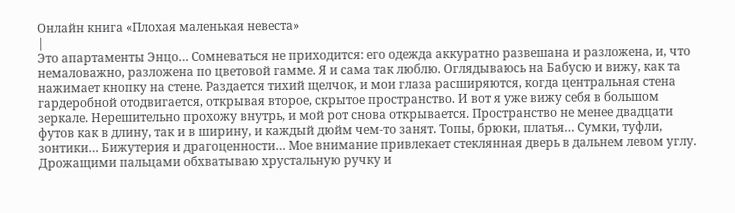Онлайн книга «Плохая маленькая невеста»
|
Это апартаменты Энцо… Сомневаться не приходится: его одежда аккуратно развешана и разложена, и, что немаловажно, разложена по цветовой гамме. Я и сама так люблю. Оглядываюсь на Бабусю и вижу, как та нажимает кнопку на стене. Раздается тихий щелчок, и мои глаза расширяются, когда центральная стена гардеробной отодвигается, открывая второе, скрытое пространство. И вот я уже вижу себя в большом зеркале. Нерешительно прохожу внутрь, и мой рот снова открывается. Пространство не менее двадцати футов как в длину, так и в ширину, и каждый дюйм чем-то занят. Топы, брюки, платья… Сумки, туфли, зонтики… Бижутерия и драгоценности… Мое внимание привлекает стеклянная дверь в дальнем левом углу. Дрожащими пальцами обхватываю хрустальную ручку и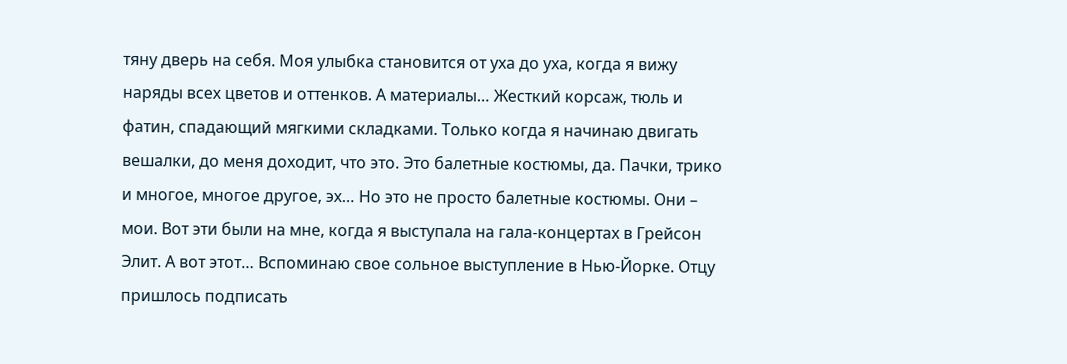тяну дверь на себя. Моя улыбка становится от уха до уха, когда я вижу наряды всех цветов и оттенков. А материалы… Жесткий корсаж, тюль и фатин, спадающий мягкими складками. Только когда я начинаю двигать вешалки, до меня доходит, что это. Это балетные костюмы, да. Пачки, трико и многое, многое другое, эх… Но это не просто балетные костюмы. Они – мои. Вот эти были на мне, когда я выступала на гала-концертах в Грейсон Элит. А вот этот… Вспоминаю свое сольное выступление в Нью-Йорке. Отцу пришлось подписать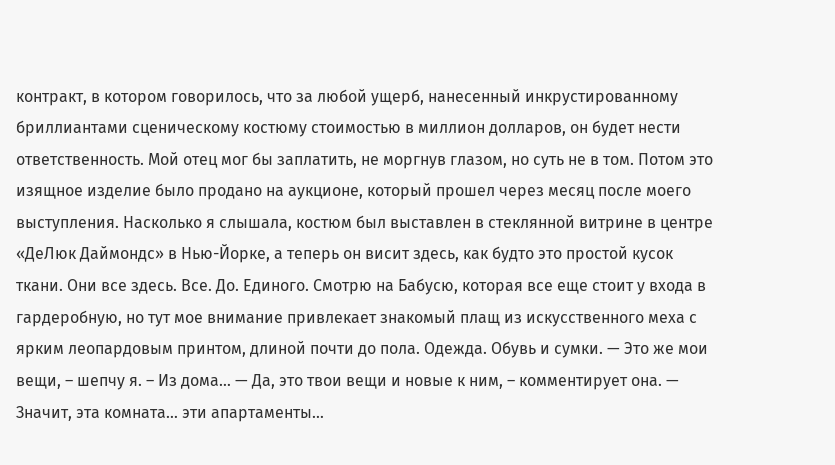контракт, в котором говорилось, что за любой ущерб, нанесенный инкрустированному бриллиантами сценическому костюму стоимостью в миллион долларов, он будет нести ответственность. Мой отец мог бы заплатить, не моргнув глазом, но суть не в том. Потом это изящное изделие было продано на аукционе, который прошел через месяц после моего выступления. Насколько я слышала, костюм был выставлен в стеклянной витрине в центре «ДеЛюк Даймондс» в Нью-Йорке, а теперь он висит здесь, как будто это простой кусок ткани. Они все здесь. Все. До. Единого. Смотрю на Бабусю, которая все еще стоит у входа в гардеробную, но тут мое внимание привлекает знакомый плащ из искусственного меха с ярким леопардовым принтом, длиной почти до пола. Одежда. Обувь и сумки. — Это же мои вещи, – шепчу я. – Из дома… — Да, это твои вещи и новые к ним, – комментирует она. — Значит, эта комната… эти апартаменты…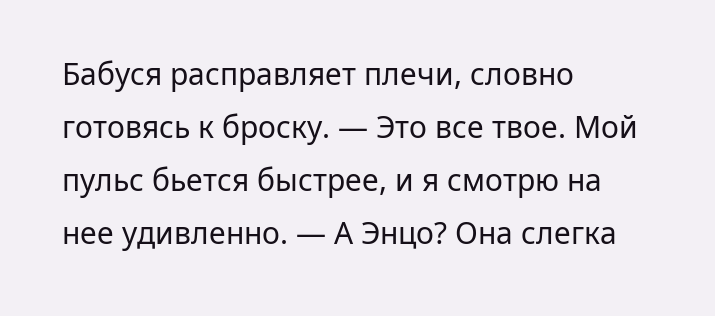Бабуся расправляет плечи, словно готовясь к броску. — Это все твое. Мой пульс бьется быстрее, и я смотрю на нее удивленно. — А Энцо? Она слегка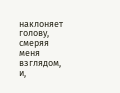наклоняет голову, смеряя меня взглядом, и,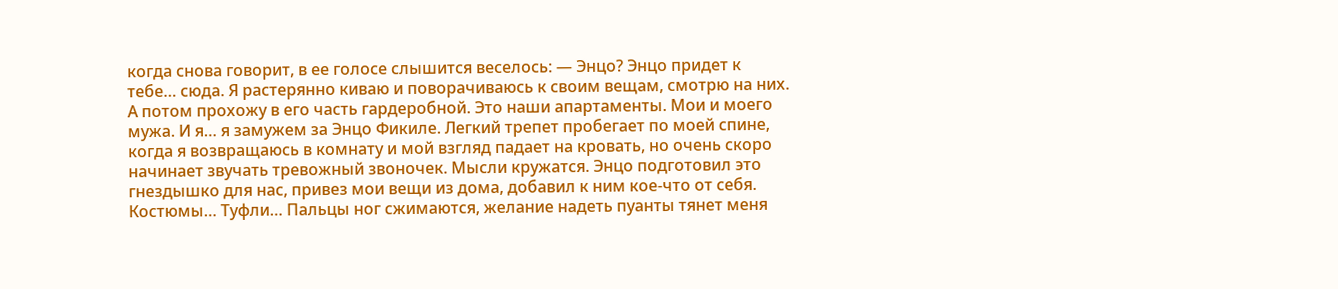когда снова говорит, в ее голосе слышится веселось: — Энцо? Энцо придет к тебе… сюда. Я растерянно киваю и поворачиваюсь к своим вещам, смотрю на них. А потом прохожу в его часть гардеробной. Это наши апартаменты. Мои и моего мужа. И я… я замужем за Энцо Фикиле. Легкий трепет пробегает по моей спине, когда я возвращаюсь в комнату и мой взгляд падает на кровать, но очень скоро начинает звучать тревожный звоночек. Мысли кружатся. Энцо подготовил это гнездышко для нас, привез мои вещи из дома, добавил к ним кое-что от себя. Костюмы… Туфли… Пальцы ног сжимаются, желание надеть пуанты тянет меня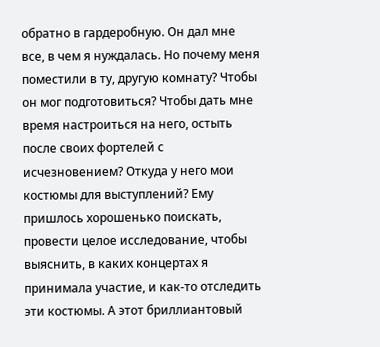обратно в гардеробную. Он дал мне все, в чем я нуждалась. Но почему меня поместили в ту, другую комнату? Чтобы он мог подготовиться? Чтобы дать мне время настроиться на него, остыть после своих фортелей с исчезновением? Откуда у него мои костюмы для выступлений? Ему пришлось хорошенько поискать, провести целое исследование, чтобы выяснить, в каких концертах я принимала участие, и как-то отследить эти костюмы. А этот бриллиантовый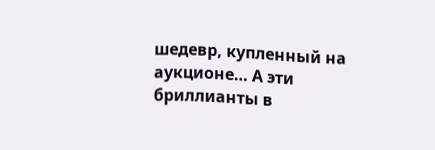шедевр, купленный на аукционе… А эти бриллианты в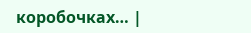коробочках… |